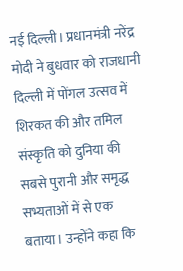नई दिल्ली। प्रधानमंत्री नरेंद्र मोदी ने बुधवार को राजधानी दिल्ली में पोंगल उत्सव में शिरकत की और तमिल संस्कृति को दुनिया की सबसे पुरानी और समृद्ध सभ्यताओं में से एक बताया। उन्होंने कहा कि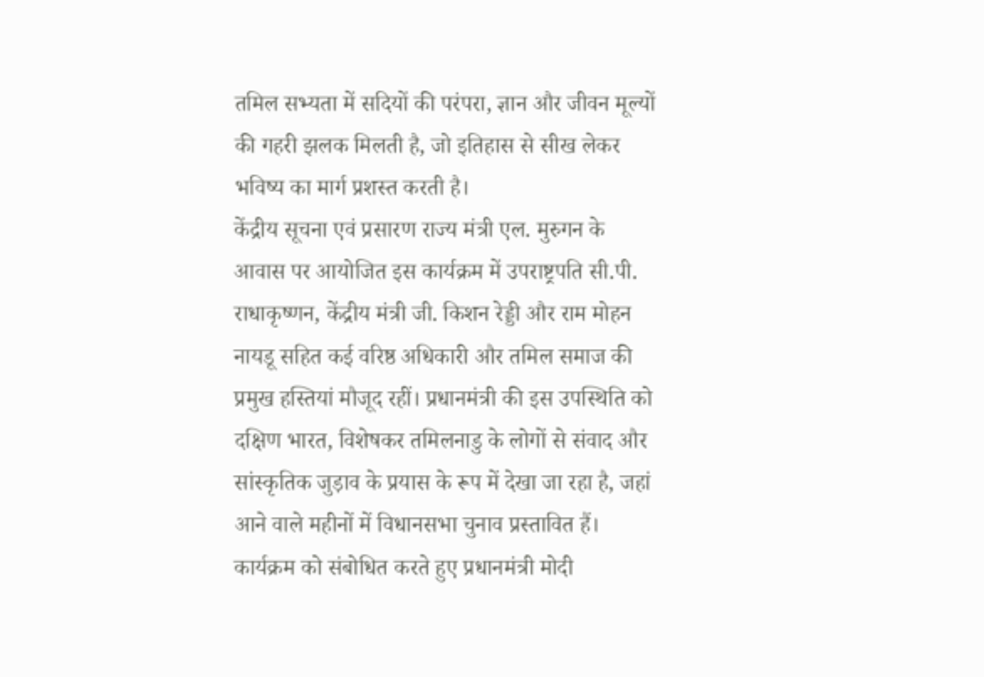तमिल सभ्यता में सदियों की परंपरा, ज्ञान और जीवन मूल्यों की गहरी झलक मिलती है, जो इतिहास से सीख लेकर भविष्य का मार्ग प्रशस्त करती है।
केंद्रीय सूचना एवं प्रसारण राज्य मंत्री एल. मुरुगन के आवास पर आयोजित इस कार्यक्रम में उपराष्ट्रपति सी.पी. राधाकृष्णन, केंद्रीय मंत्री जी. किशन रेड्डी और राम मोहन नायडू सहित कई वरिष्ठ अधिकारी और तमिल समाज की प्रमुख हस्तियां मौजूद रहीं। प्रधानमंत्री की इस उपस्थिति को दक्षिण भारत, विशेषकर तमिलनाडु के लोगों से संवाद और सांस्कृतिक जुड़ाव के प्रयास के रूप में देखा जा रहा है, जहां आने वाले महीनों में विधानसभा चुनाव प्रस्तावित हैं।
कार्यक्रम को संबोधित करते हुए प्रधानमंत्री मोदी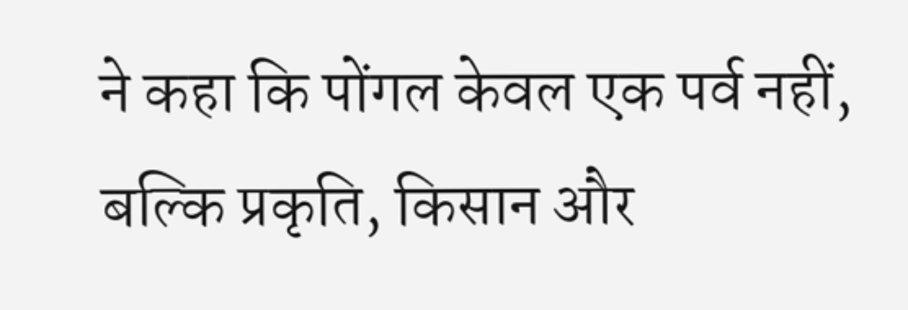ने कहा कि पोंगल केवल एक पर्व नहीं, बल्कि प्रकृति, किसान और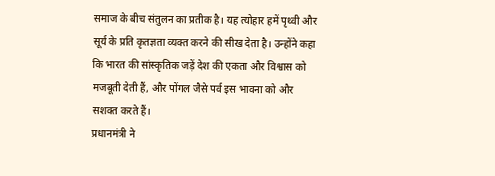समाज के बीच संतुलन का प्रतीक है। यह त्योहार हमें पृथ्वी और सूर्य के प्रति कृतज्ञता व्यक्त करने की सीख देता है। उन्होंने कहा कि भारत की सांस्कृतिक जड़ें देश की एकता और विश्वास को मजबूती देती हैं, और पोंगल जैसे पर्व इस भावना को और सशक्त करते हैं।
प्रधानमंत्री ने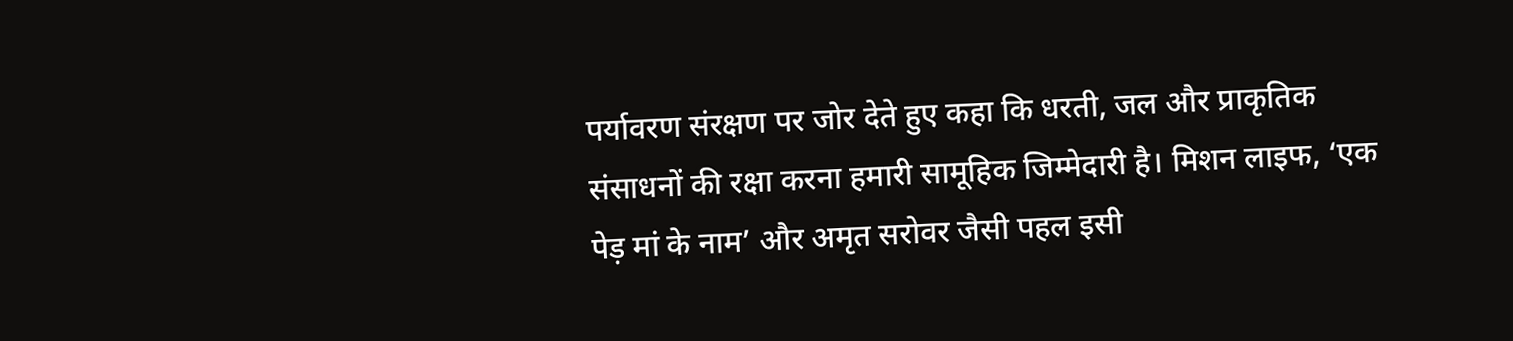पर्यावरण संरक्षण पर जोर देते हुए कहा कि धरती, जल और प्राकृतिक संसाधनों की रक्षा करना हमारी सामूहिक जिम्मेदारी है। मिशन लाइफ, ‘एक पेड़ मां के नाम’ और अमृत सरोवर जैसी पहल इसी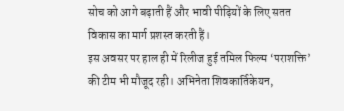सोच को आगे बढ़ाती हैं और भावी पीढ़ियों के लिए सतत विकास का मार्ग प्रशस्त करती हैं।
इस अवसर पर हाल ही में रिलीज हुई तमिल फिल्म ‘पराशक्ति’ की टीम भी मौजूद रही। अभिनेता शिवकार्तिकेयन,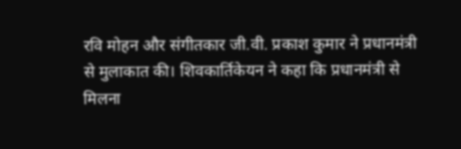रवि मोहन और संगीतकार जी.वी. प्रकाश कुमार ने प्रधानमंत्री से मुलाकात की। शिवकार्तिकेयन ने कहा कि प्रधानमंत्री से मिलना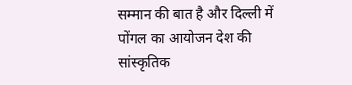सम्मान की बात है और दिल्ली में पोंगल का आयोजन देश की सांस्कृतिक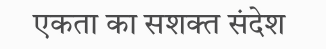एकता का सशक्त संदेश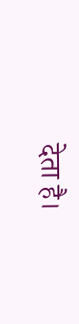देता है।